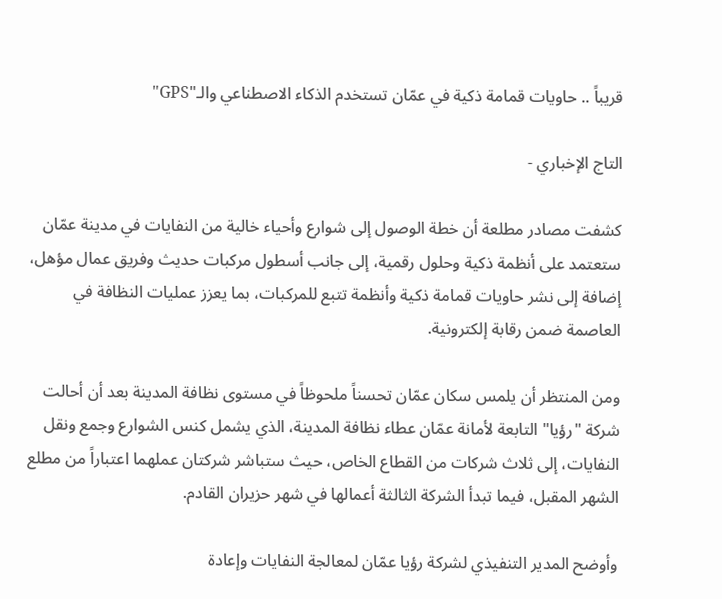قريباً .. حاويات قمامة ذكية في عمّان تستخدم الذكاء الاصطناعي والـ"GPS"

التاج الإخباري -

كشفت مصادر مطلعة أن خطة الوصول إلى شوارع وأحياء خالية من النفايات في مدينة عمّان ستعتمد على أنظمة ذكية وحلول رقمية، إلى جانب أسطول مركبات حديث وفريق عمال مؤهل، إضافة إلى نشر حاويات قمامة ذكية وأنظمة تتبع للمركبات، بما يعزز عمليات النظافة في العاصمة ضمن رقابة إلكترونية.

ومن المنتظر أن يلمس سكان عمّان تحسناً ملحوظاً في مستوى نظافة المدينة بعد أن أحالت شركة "رؤيا" التابعة لأمانة عمّان عطاء نظافة المدينة، الذي يشمل كنس الشوارع وجمع ونقل النفايات، إلى ثلاث شركات من القطاع الخاص، حيث ستباشر شركتان عملهما اعتباراً من مطلع الشهر المقبل، فيما تبدأ الشركة الثالثة أعمالها في شهر حزيران القادم.

وأوضح المدير التنفيذي لشركة رؤيا عمّان لمعالجة النفايات وإعادة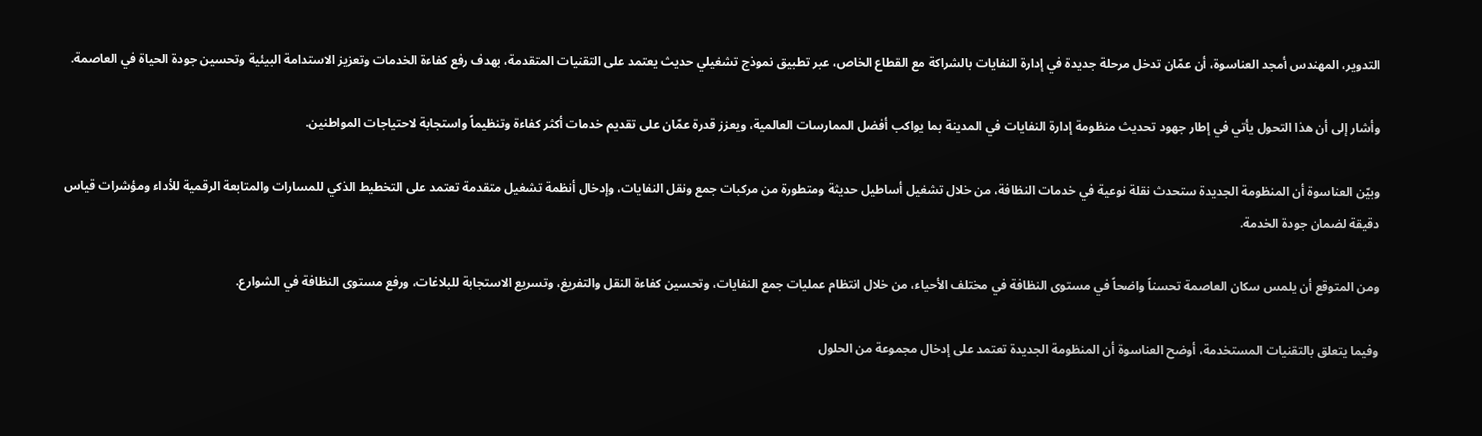التدوير، المهندس أمجد العناسوة، أن عمّان تدخل مرحلة جديدة في إدارة النفايات بالشراكة مع القطاع الخاص، عبر تطبيق نموذج تشغيلي حديث يعتمد على التقنيات المتقدمة، بهدف رفع كفاءة الخدمات وتعزيز الاستدامة البيئية وتحسين جودة الحياة في العاصمة.

وأشار إلى أن هذا التحول يأتي في إطار جهود تحديث منظومة إدارة النفايات في المدينة بما يواكب أفضل الممارسات العالمية، ويعزز قدرة عمّان على تقديم خدمات أكثر كفاءة وتنظيماً واستجابة لاحتياجات المواطنين.

وبيّن العناسوة أن المنظومة الجديدة ستحدث نقلة نوعية في خدمات النظافة، من خلال تشغيل أساطيل حديثة ومتطورة من مركبات جمع ونقل النفايات، وإدخال أنظمة تشغيل متقدمة تعتمد على التخطيط الذكي للمسارات والمتابعة الرقمية للأداء ومؤشرات قياس دقيقة لضمان جودة الخدمة.

ومن المتوقع أن يلمس سكان العاصمة تحسناً واضحاً في مستوى النظافة في مختلف الأحياء، من خلال انتظام عمليات جمع النفايات، وتحسين كفاءة النقل والتفريغ، وتسريع الاستجابة للبلاغات، ورفع مستوى النظافة في الشوارع.

وفيما يتعلق بالتقنيات المستخدمة، أوضح العناسوة أن المنظومة الجديدة تعتمد على إدخال مجموعة من الحلول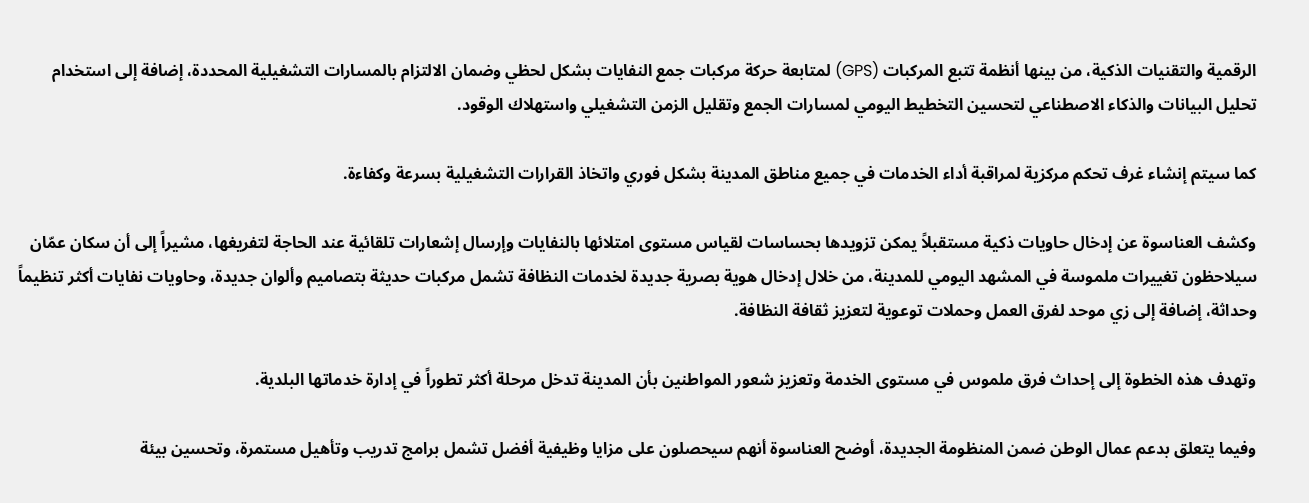الرقمية والتقنيات الذكية، من بينها أنظمة تتبع المركبات (GPS) لمتابعة حركة مركبات جمع النفايات بشكل لحظي وضمان الالتزام بالمسارات التشغيلية المحددة، إضافة إلى استخدام تحليل البيانات والذكاء الاصطناعي لتحسين التخطيط اليومي لمسارات الجمع وتقليل الزمن التشغيلي واستهلاك الوقود.

كما سيتم إنشاء غرف تحكم مركزية لمراقبة أداء الخدمات في جميع مناطق المدينة بشكل فوري واتخاذ القرارات التشغيلية بسرعة وكفاءة.

وكشف العناسوة عن إدخال حاويات ذكية مستقبلاً يمكن تزويدها بحساسات لقياس مستوى امتلائها بالنفايات وإرسال إشعارات تلقائية عند الحاجة لتفريغها، مشيراً إلى أن سكان عمّان سيلاحظون تغييرات ملموسة في المشهد اليومي للمدينة، من خلال إدخال هوية بصرية جديدة لخدمات النظافة تشمل مركبات حديثة بتصاميم وألوان جديدة، وحاويات نفايات أكثر تنظيماً وحداثة، إضافة إلى زي موحد لفرق العمل وحملات توعوية لتعزيز ثقافة النظافة.

وتهدف هذه الخطوة إلى إحداث فرق ملموس في مستوى الخدمة وتعزيز شعور المواطنين بأن المدينة تدخل مرحلة أكثر تطوراً في إدارة خدماتها البلدية.

وفيما يتعلق بدعم عمال الوطن ضمن المنظومة الجديدة، أوضح العناسوة أنهم سيحصلون على مزايا وظيفية أفضل تشمل برامج تدريب وتأهيل مستمرة، وتحسين بيئة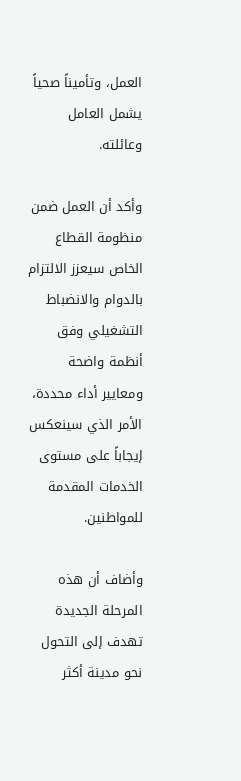العمل، وتأميناً صحياً يشمل العامل وعائلته.

وأكد أن العمل ضمن منظومة القطاع الخاص سيعزز الالتزام بالدوام والانضباط التشغيلي وفق أنظمة واضحة ومعايير أداء محددة، الأمر الذي سينعكس إيجاباً على مستوى الخدمات المقدمة للمواطنين.

وأضاف أن هذه المرحلة الجديدة تهدف إلى التحول نحو مدينة أكثر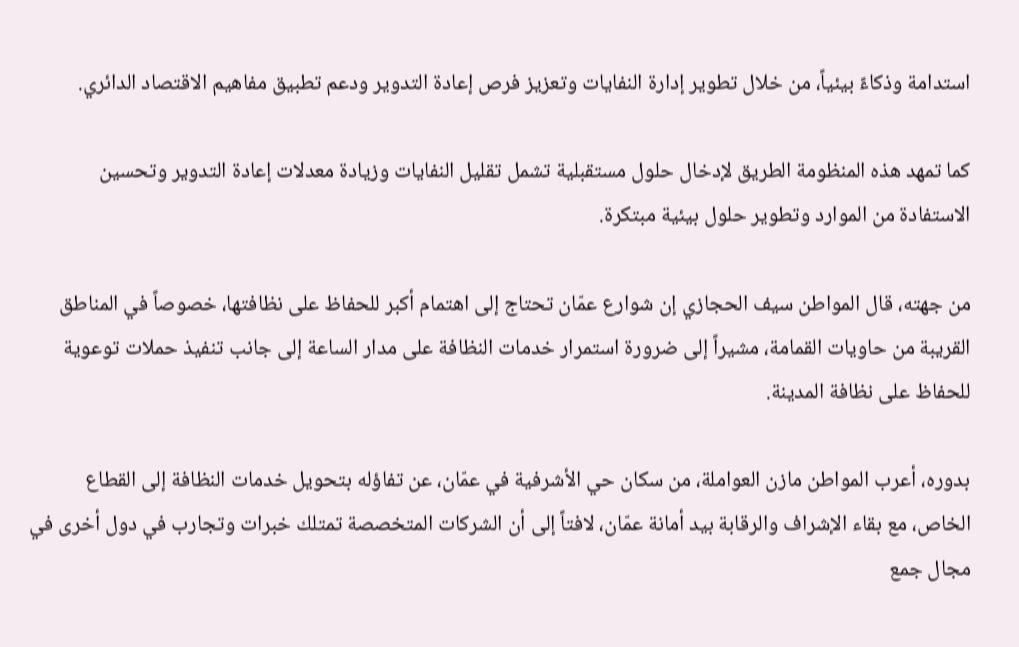استدامة وذكاءً بيئياً، من خلال تطوير إدارة النفايات وتعزيز فرص إعادة التدوير ودعم تطبيق مفاهيم الاقتصاد الدائري.

كما تمهد هذه المنظومة الطريق لإدخال حلول مستقبلية تشمل تقليل النفايات وزيادة معدلات إعادة التدوير وتحسين الاستفادة من الموارد وتطوير حلول بيئية مبتكرة.

من جهته، قال المواطن سيف الحجازي إن شوارع عمّان تحتاج إلى اهتمام أكبر للحفاظ على نظافتها، خصوصاً في المناطق القريبة من حاويات القمامة، مشيراً إلى ضرورة استمرار خدمات النظافة على مدار الساعة إلى جانب تنفيذ حملات توعوية للحفاظ على نظافة المدينة.

بدوره، أعرب المواطن مازن العواملة، من سكان حي الأشرفية في عمّان، عن تفاؤله بتحويل خدمات النظافة إلى القطاع الخاص، مع بقاء الإشراف والرقابة بيد أمانة عمّان، لافتاً إلى أن الشركات المتخصصة تمتلك خبرات وتجارب في دول أخرى في مجال جمع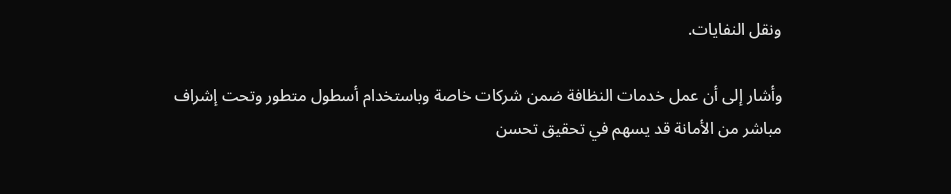ونقل النفايات.

وأشار إلى أن عمل خدمات النظافة ضمن شركات خاصة وباستخدام أسطول متطور وتحت إشراف مباشر من الأمانة قد يسهم في تحقيق تحسن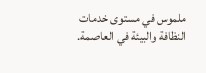ملموس في مستوى خدمات النظافة والبيئة في العاصمة.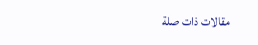مقالات ذات صلة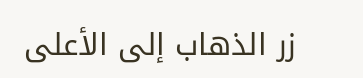زر الذهاب إلى الأعلى